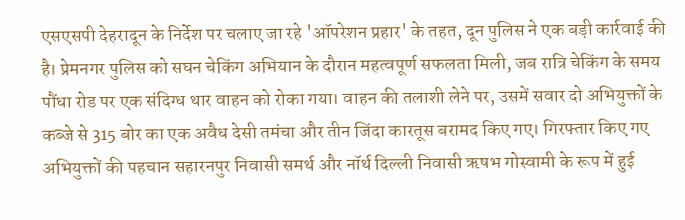एसएसपी देहरादून के निर्देश पर चलाए जा रहे 'ऑपरेशन प्रहार' के तहत, दून पुलिस ने एक बड़ी कार्रवाई की है। प्रेमनगर पुलिस को सघन चेकिंग अभियान के दौरान महत्वपूर्ण सफलता मिली, जब रात्रि चेकिंग के समय पौंधा रोड पर एक संदिग्ध थार वाहन को रोका गया। वाहन की तलाशी लेने पर, उसमें सवार दो अभियुक्तों के कब्जे से 315 बोर का एक अवैध देसी तमंचा और तीन जिंदा कारतूस बरामद किए गए। गिरफ्तार किए गए अभियुक्तों की पहचान सहारनपुर निवासी समर्थ और नॉर्थ दिल्ली निवासी ऋषभ गोस्वामी के रूप में हुई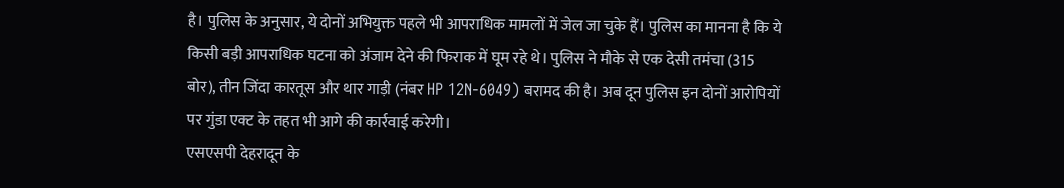है। पुलिस के अनुसार, ये दोनों अभियुक्त पहले भी आपराधिक मामलों में जेल जा चुके हैं। पुलिस का मानना है कि ये किसी बड़ी आपराधिक घटना को अंजाम देने की फिराक में घूम रहे थे। पुलिस ने मौके से एक देसी तमंचा (315 बोर), तीन जिंदा कारतूस और थार गाड़ी (नंबर HP 12N-6049) बरामद की है। अब दून पुलिस इन दोनों आरोपियों पर गुंडा एक्ट के तहत भी आगे की कार्रवाई करेगी।
एसएसपी देहरादून के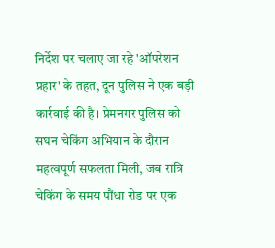निर्देश पर चलाए जा रहे 'ऑपरेशन प्रहार' के तहत, दून पुलिस ने एक बड़ी कार्रवाई की है। प्रेमनगर पुलिस को सघन चेकिंग अभियान के दौरान महत्वपूर्ण सफलता मिली, जब रात्रि चेकिंग के समय पौंधा रोड पर एक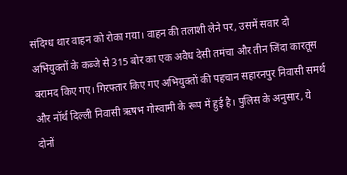संदिग्ध थार वाहन को रोका गया। वाहन की तलाशी लेने पर, उसमें सवार दो अभियुक्तों के कब्जे से 315 बोर का एक अवैध देसी तमंचा और तीन जिंदा कारतूस बरामद किए गए। गिरफ्तार किए गए अभियुक्तों की पहचान सहारनपुर निवासी समर्थ और नॉर्थ दिल्ली निवासी ऋषभ गोस्वामी के रूप में हुई है। पुलिस के अनुसार, ये दोनों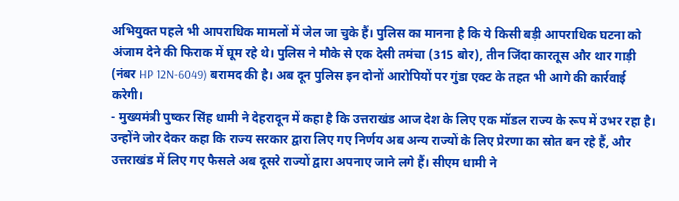अभियुक्त पहले भी आपराधिक मामलों में जेल जा चुके हैं। पुलिस का मानना है कि ये किसी बड़ी आपराधिक घटना को अंजाम देने की फिराक में घूम रहे थे। पुलिस ने मौके से एक देसी तमंचा (315 बोर), तीन जिंदा कारतूस और थार गाड़ी (नंबर HP 12N-6049) बरामद की है। अब दून पुलिस इन दोनों आरोपियों पर गुंडा एक्ट के तहत भी आगे की कार्रवाई करेगी।
- मुख्यमंत्री पुष्कर सिंह धामी ने देहरादून में कहा है कि उत्तराखंड आज देश के लिए एक मॉडल राज्य के रूप में उभर रहा है। उन्होंने जोर देकर कहा कि राज्य सरकार द्वारा लिए गए निर्णय अब अन्य राज्यों के लिए प्रेरणा का स्रोत बन रहे हैं, और उत्तराखंड में लिए गए फैसले अब दूसरे राज्यों द्वारा अपनाए जाने लगे हैं। सीएम धामी ने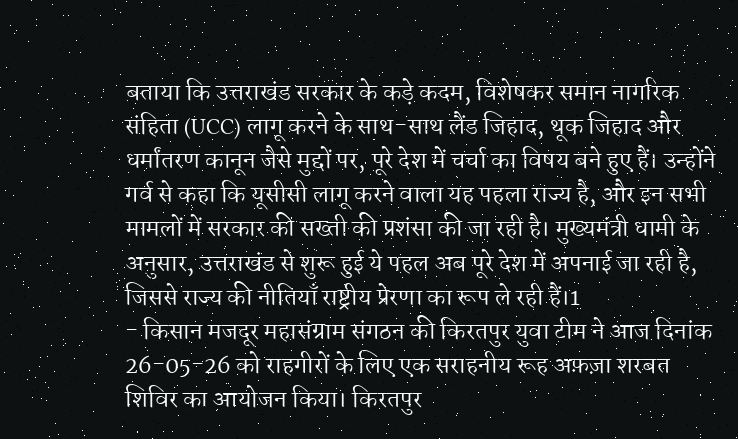बताया कि उत्तराखंड सरकार के कड़े कदम, विशेषकर समान नागरिक संहिता (UCC) लागू करने के साथ-साथ लैंड जिहाद, थूक जिहाद और धर्मांतरण कानून जैसे मुद्दों पर, पूरे देश में चर्चा का विषय बने हुए हैं। उन्होंने गर्व से कहा कि यूसीसी लागू करने वाला यह पहला राज्य है, और इन सभी मामलों में सरकार की सख्ती की प्रशंसा की जा रही है। मुख्यमंत्री धामी के अनुसार, उत्तराखंड से शुरू हुई ये पहल अब पूरे देश में अपनाई जा रही है, जिससे राज्य की नीतियाँ राष्ट्रीय प्रेरणा का रूप ले रही हैं।1
- किसान मजदूर महासंग्राम संगठन की किरतपुर युवा टीम ने आज दिनांक 26-05-26 को राहगीरों के लिए एक सराहनीय रूह अफ़ज़ा शरबत शिविर का आयोजन किया। किरतपुर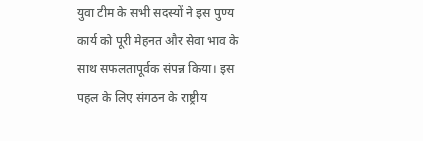युवा टीम के सभी सदस्यों ने इस पुण्य कार्य को पूरी मेहनत और सेवा भाव के साथ सफलतापूर्वक संपन्न किया। इस पहल के लिए संगठन के राष्ट्रीय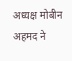अध्यक्ष मोबीन अहमद ने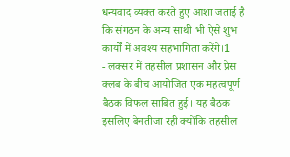धन्यवाद व्यक्त करते हुए आशा जताई है कि संगठन के अन्य साथी भी ऐसे शुभ कार्यों में अवश्य सहभागिता करेंगे।1
- लक्सर में तहसील प्रशासन और प्रेस क्लब के बीच आयोजित एक महत्वपूर्ण बैठक विफल साबित हुई। यह बैठक इसलिए बेनतीजा रही क्योंकि तहसील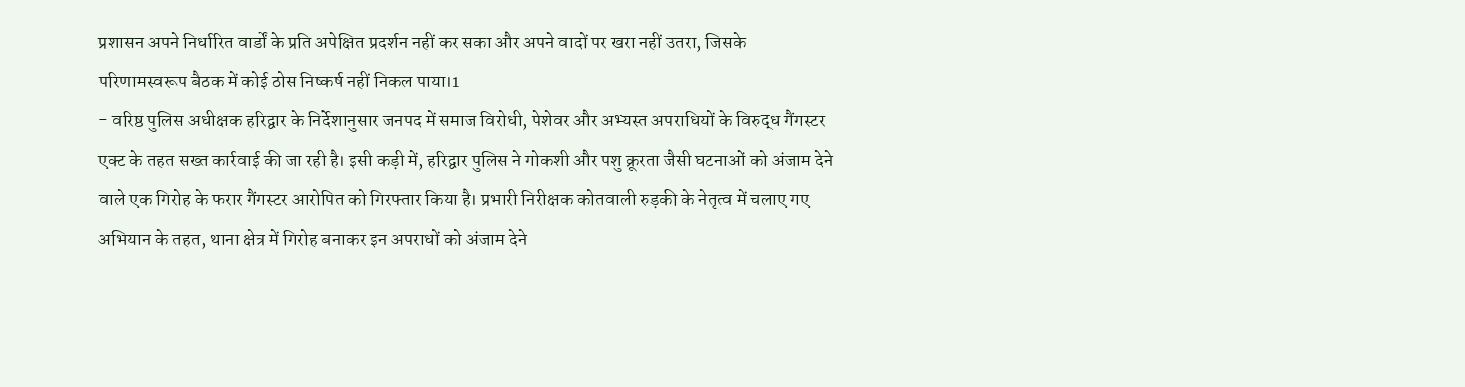प्रशासन अपने निर्धारित वार्डों के प्रति अपेक्षित प्रदर्शन नहीं कर सका और अपने वादों पर खरा नहीं उतरा, जिसके परिणामस्वरूप बैठक में कोई ठोस निष्कर्ष नहीं निकल पाया।1
- वरिष्ठ पुलिस अधीक्षक हरिद्वार के निर्देशानुसार जनपद में समाज विरोधी, पेशेवर और अभ्यस्त अपराधियों के विरुद्ध गैंगस्टर एक्ट के तहत सख्त कार्रवाई की जा रही है। इसी कड़ी में, हरिद्वार पुलिस ने गोकशी और पशु क्रूरता जैसी घटनाओं को अंजाम देने वाले एक गिरोह के फरार गैंगस्टर आरोपित को गिरफ्तार किया है। प्रभारी निरीक्षक कोतवाली रुड़की के नेतृत्व में चलाए गए अभियान के तहत, थाना क्षेत्र में गिरोह बनाकर इन अपराधों को अंजाम देने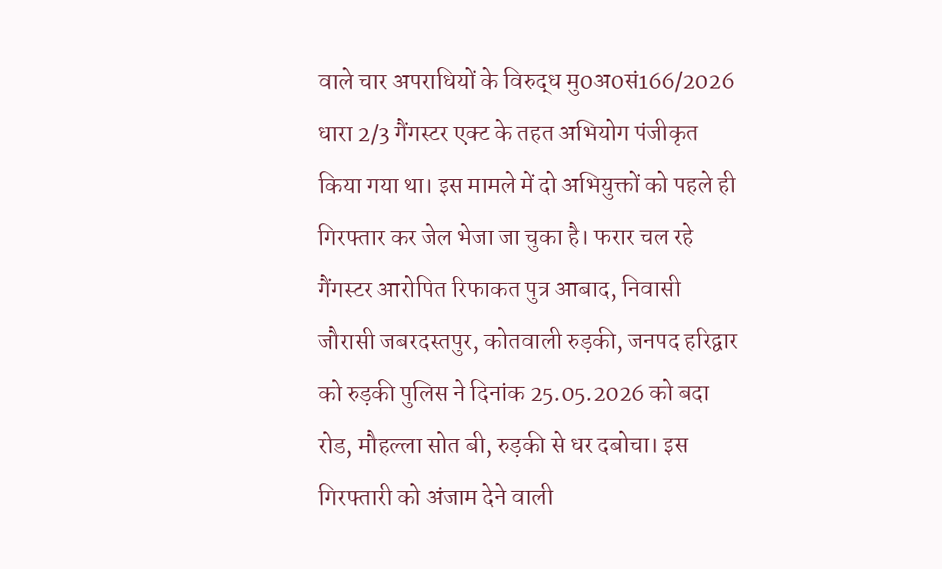वाले चार अपराधियों के विरुद्ध मु0अ0सं166/2026 धारा 2/3 गैंगस्टर एक्ट के तहत अभियोग पंजीकृत किया गया था। इस मामले में दो अभियुक्तों को पहले ही गिरफ्तार कर जेल भेजा जा चुका है। फरार चल रहे गैंगस्टर आरोपित रिफाकत पुत्र आबाद, निवासी जौरासी जबरदस्तपुर, कोतवाली रुड़की, जनपद हरिद्वार को रुड़की पुलिस ने दिनांक 25.05.2026 को बदा रोड, मौहल्ला सोत बी, रुड़की से धर दबोचा। इस गिरफ्तारी को अंजाम देने वाली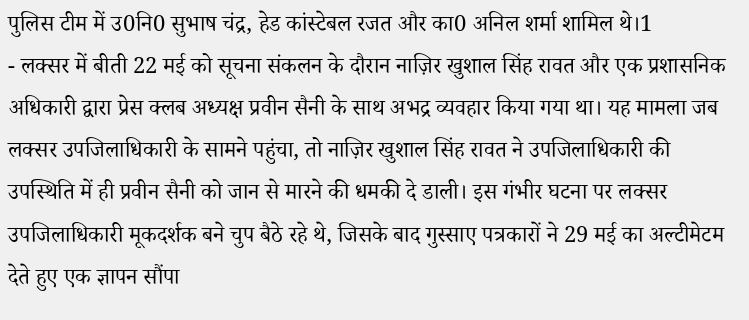पुलिस टीम में उ0नि0 सुभाष चंद्र, हेड कांस्टेबल रजत और का0 अनिल शर्मा शामिल थे।1
- लक्सर में बीती 22 मई को सूचना संकलन के दौरान नाज़िर खुशाल सिंह रावत और एक प्रशासनिक अधिकारी द्वारा प्रेस क्लब अध्यक्ष प्रवीन सैनी के साथ अभद्र व्यवहार किया गया था। यह मामला जब लक्सर उपजिलाधिकारी के सामने पहुंचा, तो नाज़िर खुशाल सिंह रावत ने उपजिलाधिकारी की उपस्थिति में ही प्रवीन सैनी को जान से मारने की धमकी दे डाली। इस गंभीर घटना पर लक्सर उपजिलाधिकारी मूकदर्शक बने चुप बैठे रहे थे, जिसके बाद गुस्साए पत्रकारों ने 29 मई का अल्टीमेटम देते हुए एक ज्ञापन सौंपा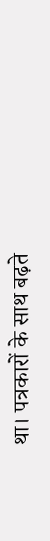था। पत्रकारों के साथ बढ़ते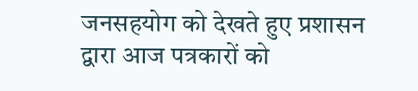जनसहयोग को देखते हुए प्रशासन द्वारा आज पत्रकारों को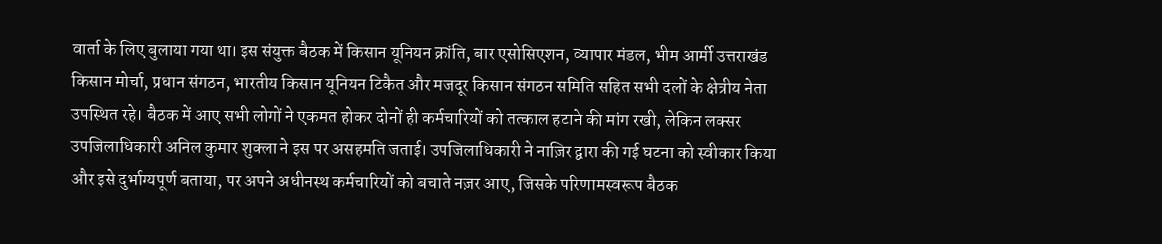वार्ता के लिए बुलाया गया था। इस संयुक्त बैठक में किसान यूनियन क्रांति, बार एसोसिएशन, व्यापार मंडल, भीम आर्मी उत्तराखंड किसान मोर्चा, प्रधान संगठन, भारतीय किसान यूनियन टिकैत और मजदूर किसान संगठन समिति सहित सभी दलों के क्षेत्रीय नेता उपस्थित रहे। बैठक में आए सभी लोगों ने एकमत होकर दोनों ही कर्मचारियों को तत्काल हटाने की मांग रखी, लेकिन लक्सर उपजिलाधिकारी अनिल कुमार शुक्ला ने इस पर असहमति जताई। उपजिलाधिकारी ने नाज़िर द्वारा की गई घटना को स्वीकार किया और इसे दुर्भाग्यपूर्ण बताया, पर अपने अधीनस्थ कर्मचारियों को बचाते नज़र आए, जिसके परिणामस्वरूप बैठक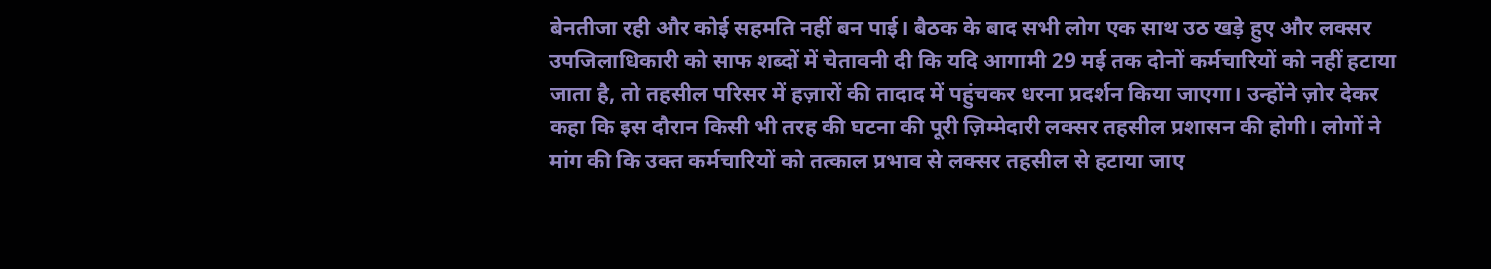बेनतीजा रही और कोई सहमति नहीं बन पाई। बैठक के बाद सभी लोग एक साथ उठ खड़े हुए और लक्सर उपजिलाधिकारी को साफ शब्दों में चेतावनी दी कि यदि आगामी 29 मई तक दोनों कर्मचारियों को नहीं हटाया जाता है, तो तहसील परिसर में हज़ारों की तादाद में पहुंचकर धरना प्रदर्शन किया जाएगा। उन्होंने ज़ोर देकर कहा कि इस दौरान किसी भी तरह की घटना की पूरी ज़िम्मेदारी लक्सर तहसील प्रशासन की होगी। लोगों ने मांग की कि उक्त कर्मचारियों को तत्काल प्रभाव से लक्सर तहसील से हटाया जाए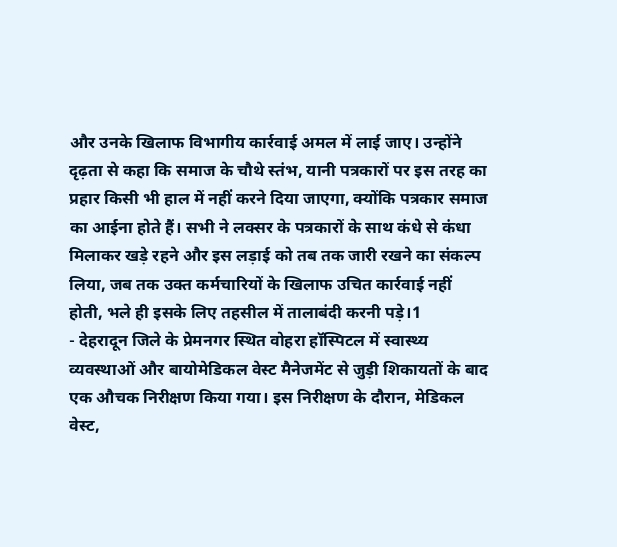और उनके खिलाफ विभागीय कार्रवाई अमल में लाई जाए। उन्होंने दृढ़ता से कहा कि समाज के चौथे स्तंभ, यानी पत्रकारों पर इस तरह का प्रहार किसी भी हाल में नहीं करने दिया जाएगा, क्योंकि पत्रकार समाज का आईना होते हैं। सभी ने लक्सर के पत्रकारों के साथ कंधे से कंधा मिलाकर खड़े रहने और इस लड़ाई को तब तक जारी रखने का संकल्प लिया, जब तक उक्त कर्मचारियों के खिलाफ उचित कार्रवाई नहीं होती, भले ही इसके लिए तहसील में तालाबंदी करनी पड़े।1
- देहरादून जिले के प्रेमनगर स्थित वोहरा हॉस्पिटल में स्वास्थ्य व्यवस्थाओं और बायोमेडिकल वेस्ट मैनेजमेंट से जुड़ी शिकायतों के बाद एक औचक निरीक्षण किया गया। इस निरीक्षण के दौरान, मेडिकल वेस्ट,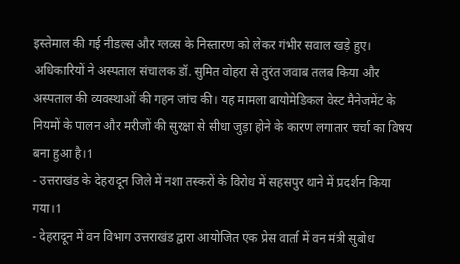इस्तेमाल की गई नीडल्स और ग्लव्स के निस्तारण को लेकर गंभीर सवाल खड़े हुए। अधिकारियों ने अस्पताल संचालक डॉ. सुमित वोहरा से तुरंत जवाब तलब किया और अस्पताल की व्यवस्थाओं की गहन जांच की। यह मामला बायोमेडिकल वेस्ट मैनेजमेंट के नियमों के पालन और मरीजों की सुरक्षा से सीधा जुड़ा होने के कारण लगातार चर्चा का विषय बना हुआ है।1
- उत्तराखंड के देहरादून जिले में नशा तस्करों के विरोध में सहसपुर थाने में प्रदर्शन किया गया।1
- देहरादून में वन विभाग उत्तराखंड द्वारा आयोजित एक प्रेस वार्ता में वन मंत्री सुबोध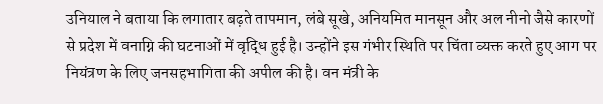उनियाल ने बताया कि लगातार बढ़ते तापमान, लंबे सूखे, अनियमित मानसून और अल नीनो जैसे कारणों से प्रदेश में वनाग्नि की घटनाओं में वृद्धि हुई है। उन्होंने इस गंभीर स्थिति पर चिंता व्यक्त करते हुए आग पर नियंत्रण के लिए जनसहभागिता की अपील की है। वन मंत्री के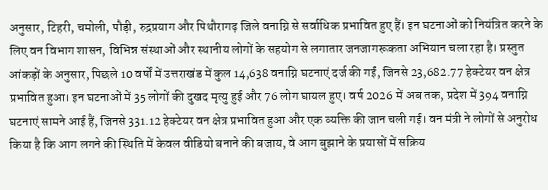अनुसार, टिहरी, चमोली, पौड़ी, रुद्रप्रयाग और पिथौरागढ़ जिले वनाग्नि से सर्वाधिक प्रभावित हुए हैं। इन घटनाओं को नियंत्रित करने के लिए वन विभाग शासन, विभिन्न संस्थाओं और स्थानीय लोगों के सहयोग से लगातार जनजागरूकता अभियान चला रहा है। प्रस्तुत आंकड़ों के अनुसार, पिछले 10 वर्षों में उत्तराखंड में कुल 14,638 वनाग्नि घटनाएं दर्ज की गईं, जिनसे 23,682.77 हेक्टेयर वन क्षेत्र प्रभावित हुआ। इन घटनाओं में 35 लोगों की दुखद मृत्यु हुई और 76 लोग घायल हुए। वर्ष 2026 में अब तक, प्रदेश में 394 वनाग्नि घटनाएं सामने आई हैं, जिनसे 331.12 हेक्टेयर वन क्षेत्र प्रभावित हुआ और एक व्यक्ति की जान चली गई। वन मंत्री ने लोगों से अनुरोध किया है कि आग लगने की स्थिति में केवल वीडियो बनाने की बजाय, वे आग बुझाने के प्रयासों में सक्रिय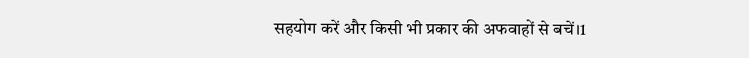सहयोग करें और किसी भी प्रकार की अफवाहों से बचें।1